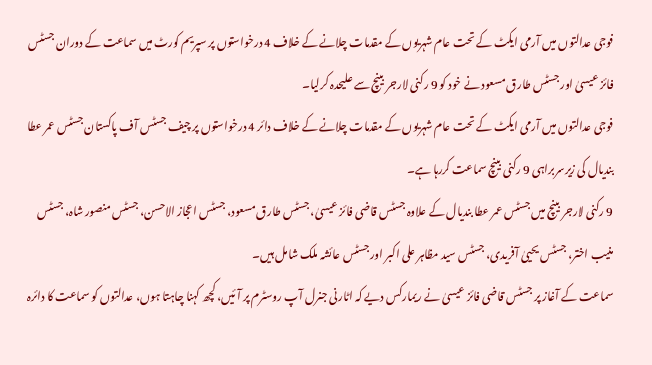فوجی عدالتوں میں آرمی ایکٹ کے تحت عام شہریوں کے مقدمات چلانے کے خلاف 4 درخواستوں پر سپریم کورٹ میں سماعت کے دوران جسٹس فائز عیسیٰ اور جسٹس طارق مسعود نے خود کو 9 رکنی لارجر بینچ سے علیحدہ کرلیا۔
فوجی عدالتوں میں آرمی ایکٹ کے تحت عام شہریوں کے مقدمات چلانے کے خلاف دائر 4 درخواستوں پر چیف جسٹس آف پاکستان جسٹس عمر عطا بندیال کی زیرسربراہی 9 رکنی بینچ سماعت کررہا ہے۔
9 رکنی لارجر بینچ میں جسٹس عمر عطا بندیال کے علاوہ جسٹس قاضی فائز عیسیٰ، جسٹس طارق مسعود، جسٹس اعجاز الاحسن، جسٹس منصور شاہ، جسٹس منیب اختر، جسٹس یحییٰ آفریدی، جسٹس سید مظاہر علی اکبر اور جسٹس عائشہ ملک شامل ہیں۔
سماعت کے آغاز پر جسٹس قاضی فائز عیسیٰ نے ریمارکس دیے کہ اٹارنی جنرل آپ روسٹرم پر آئیں، کچھ کہنا چاہتا ہوں، عدالتوں کو سماعت کا دائرہ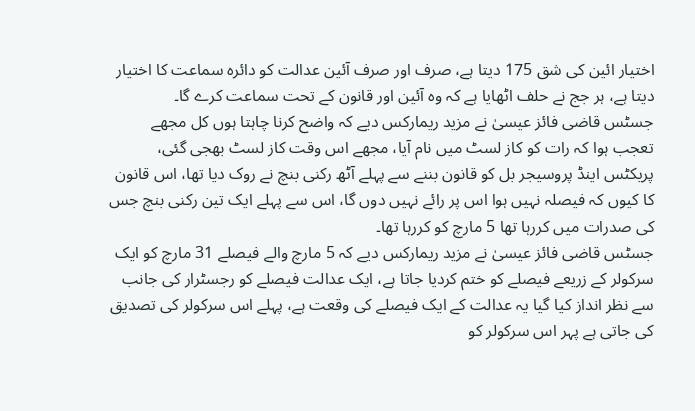اختیار ائین کی شق 175 دیتا ہے، صرف اور صرف آئین عدالت کو دائرہ سماعت کا اختیار دیتا ہے، ہر جج نے حلف اٹھایا ہے کہ وہ آئین اور قانون کے تحت سماعت کرے گا۔
جسٹس قاضی فائز عیسیٰ نے مزید ریمارکس دیے کہ واضح کرنا چاہتا ہوں کل مجھے تعجب ہوا کہ رات کو کاز لسٹ میں نام آیا، مجھے اس وقت کاز لسٹ بھجی گئی، پریکٹس اینڈ پروسیجر بل کو قانون بننے سے پہلے آٹھ رکنی بنچ نے روک دیا تھا، اس قانون کا کیوں کہ فیصلہ نہیں ہوا اس پر رائے نہیں دوں گا، اس سے پہلے ایک تین رکنی بنچ جس کی صدرات میں کررہا تھا 5 مارچ کو کررہا تھا۔
جسٹس قاضی فائز عیسیٰ نے مزید ریمارکس دیے کہ 5 مارچ والے فیصلے 31 مارچ کو ایک سرکولر کے زریعے فیصلے کو ختم کردیا جاتا ہے، ایک عدالت فیصلے کو رجسٹرار کی جانب سے نظر انداز کیا گیا یہ عدالت کے ایک فیصلے کی وقعت ہے، پہلے اس سرکولر کی تصدیق کی جاتی ہے پہر اس سرکولر کو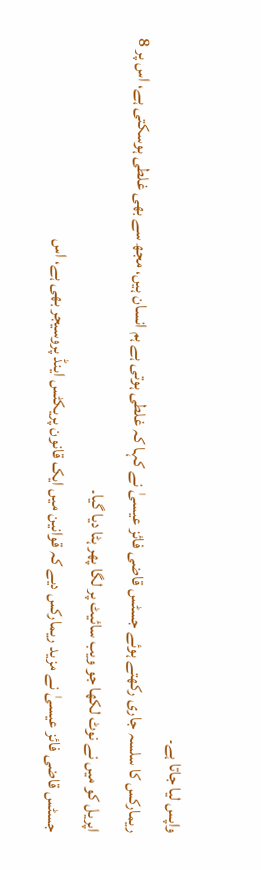واپس لیا جاتا ہے۔
ریمارکس کا سلسہ جاری رکھتے ہوئے جسٹس قاضی فائز عیسیٰ نے کہا کہ غلطی ہوتی ہے ہم انسان ہیں، مجھ سے بھی غلطی ہوسکتی ہے، اس پر 8 اپریل کو میں نے نوٹ لکھا جو ویب سائیٹ پر لگا پھر ہٹا دیا گیا۔
جسٹس قاضی فائز عیسیٰ نے مزید ریمارکس دیے کہ قوانین میں ایک قانون پریکٹس اینڈ پروسیجر بھی ہے، اس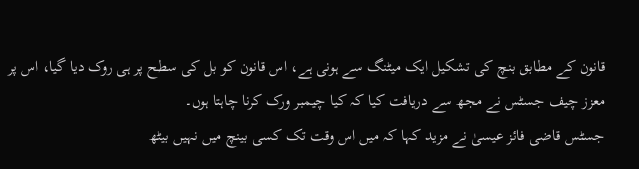قانون کے مطابق بنچ کی تشکیل ایک میٹنگ سے ہونی ہے، اس قانون کو بل کی سطح پر ہی روک دیا گیا، اس پر معزز چیف جسٹس نے مجھ سے دریافت کیا کہ کیا چیمبر ورک کرنا چاہتا ہوں۔
جسٹس قاضی فائز عیسیٰ نے مزید کہا کہ میں اس وقت تک کسی بینچ میں نہیں بیٹھ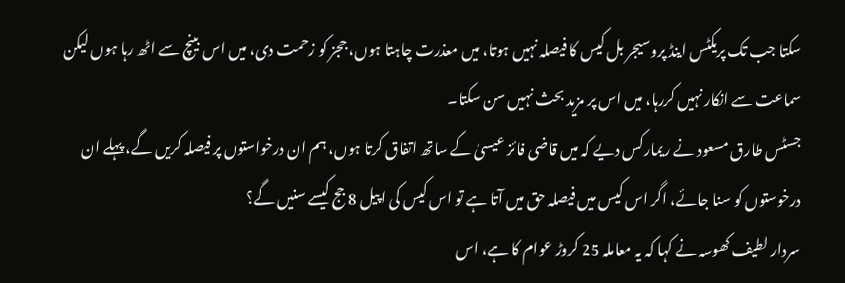سکتا جب تک پریکٹس اینڈ پروسیجر بل کیس کا فیصلہ نہیں ہوتا، میں معذرت چاہتا ہوں، ججز کو زحمت دی، میں اس بینچ سے اٹھ رہا ہوں لیکن سماعت سے انکار نہیں کررہا، میں اس پر مزید بحث نہیں سن سکتا۔
جسٹس طارق مسعود نے ریمارکس دیے کہ میں قاضی فائز عیسیٰ کے ساتھ اتفاق کرتا ہوں، ہم ان درخواستوں پر فیصلہ کریں گے، پہلے ان درخوستوں کو سنا جائے، اگر اس کیس میں فیصلہ حق میں آتا ہے تو اس کیس کی اپیل 8 جج کیسے سنیں گے؟
سردار لطیف کھوسہ نے کہا کہ یہ معاملہ 25 کروڑ عوام کا ہے، اس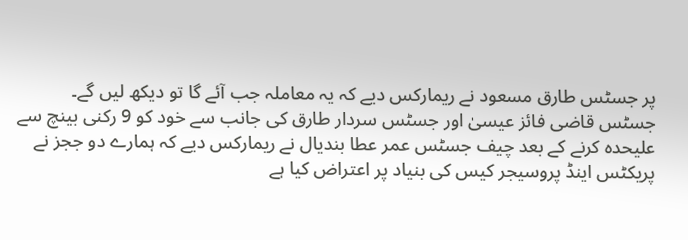پر جسٹس طارق مسعود نے ریمارکس دیے کہ یہ معاملہ جب آئے گا تو دیکھ لیں گے۔
جسٹس قاضی فائز عیسیٰ اور جسٹس سردار طارق کی جانب سے خود کو 9 رکنی بینچ سے علیحدہ کرنے کے بعد چیف جسٹس عمر عطا بندیال نے ریمارکس دیے کہ ہمارے دو ججز نے پریکٹس اینڈ پروسیجر کیس کی بنیاد پر اعتراض کیا ہے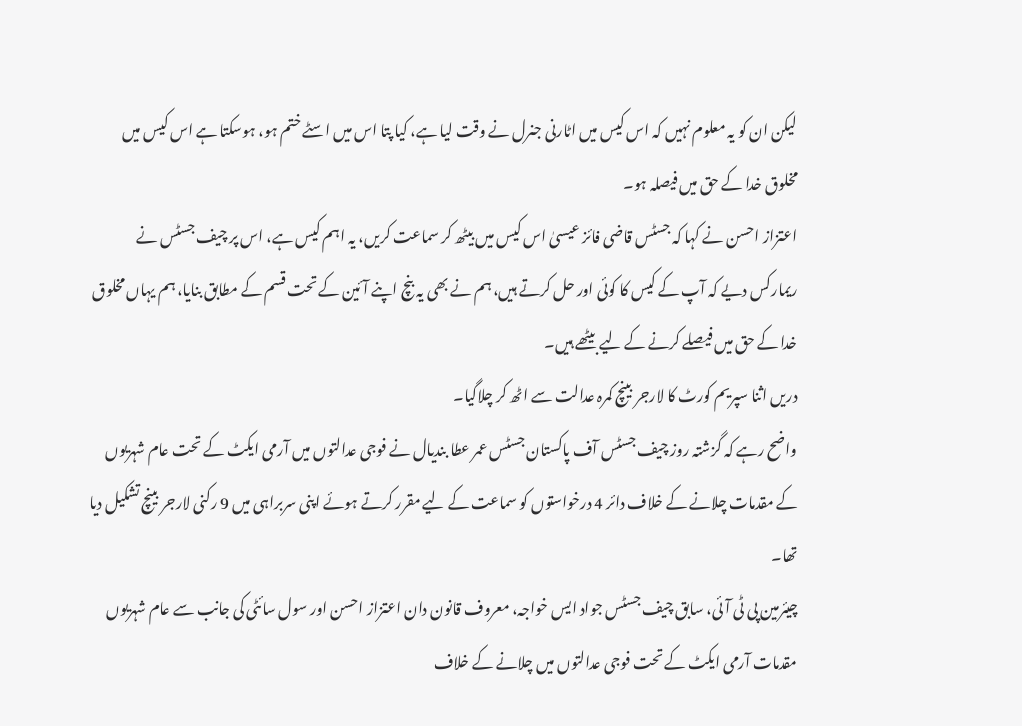لیکن ان کو یہ معلوم نہیں کہ اس کیس میں اٹارنی جنرل نے وقت لیا ہے، کیا پتا اس میں اسٹے ختم ہو، ہوسکتا ہے اس کیس میں مخلوق خدا کے حق میں فیصلہ ہو۔
اعتزاز احسن نے کہا کہ جسٹس قاضی فائز عیسیٰ اس کیس میں بیٹھ کر سماعت کریں، یہ اہم کیس ہے، اس پر چیف جسٹس نے ریمارکس دیے کہ آپ کے کیس کا کوئی اور حل کرتے ہیں، ہم نے بھی یہ بنچ اپنے آئین کے تحت قسم کے مطابق بنایا، ہم یہاں مخلوق خدا کے حق میں فیصلے کرنے کے لیے بیٹھے ہیں۔
دریں اثنا سپریم کورٹ کا لارجر بینچ کمرہ عدالت سے اٹھ کر چلاگیا۔
واضح رہے کہ گزشتہ روز چیف جسٹس آف پاکستان جسٹس عمر عطا بندیال نے فوجی عدالتوں میں آرمی ایکٹ کے تحت عام شہریوں کے مقدمات چلانے کے خلاف دائر 4 درخواستوں کو سماعت کے لیے مقرر کرتے ہوئے اپنی سربراہی میں 9 رکنی لارجر بینچ تشکیل دیا تھا۔
چیئرمین پی ٹی آئی، سابق چیف جسٹس جواد ایس خواجہ، معروف قانون دان اعتزاز احسن اور سول سائٹی کی جانب سے عام شہریوں مقدمات آرمی ایکٹ کے تحت فوجی عدالتوں میں چلانے کے خلاف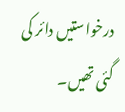درخواستیں دائر کی گئی تھیں۔